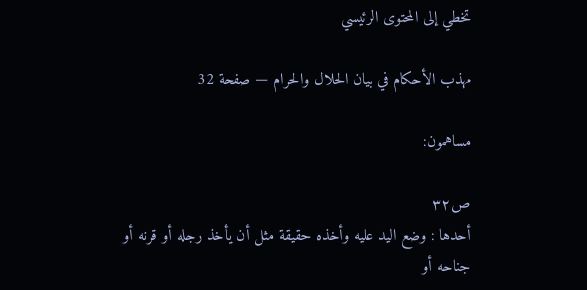تخطي إلى المحتوى الرئيسي

مهذب الأحكام في بيان الحلال والحرام — صفحة 32

مساهمون:

ص٣٢
أحدها : وضع اليد عليه وأخذه حقيقة مثل أن يأخذ رجله أو قرنه أو جناحه أو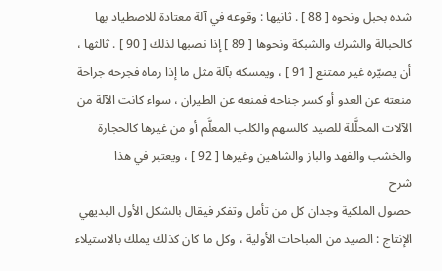شده بحبل ونحوه [ 88 ] . ثانيها : وقوعه في آلة معتادة للاصطياد بها كالحبالة والشرك والشبكة ونحوها [ 89 ] إذا نصبها لذلك [ 90 ] . ثالثها ، أن يصيّره غير ممتنع [ 91 ] ، ويمسكه بآلة مثل ما إذا رماه فجرحه جراحة منعته عن العدو أو كسر جناحه فمنعه عن الطيران ، سواء كانت الآلة من الآلات المحلَّلة للصيد كالسهم والكلب المعلَّم أو من غيرها كالحجارة والخشب والفهد والباز والشاهين وغيرها [ 92 ] ، ويعتبر في هذا
شرح
حصول الملكية وجدان كل من تأمل وتفكر فيقال بالشكل الأول البديهي الإنتاج : الصيد من المباحات الأولية ، وكل ما كان كذلك يملك بالاستيلاء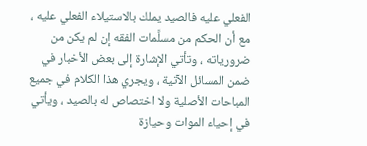الفعلي عليه فالصيد يملك بالاستيلاء الفعلي عليه ، مع أن الحكم من مسلَّمات الفقه إن لم يكن من ضرورياته ، وتأتي الإشارة إلى بعض الأخبار في ضمن المسائل الآتية ، ويجري هذا الكلام في جميع المباحات الأصلية ولا اختصاص له بالصيد ، ويأتي في إحياء الموات وحيازة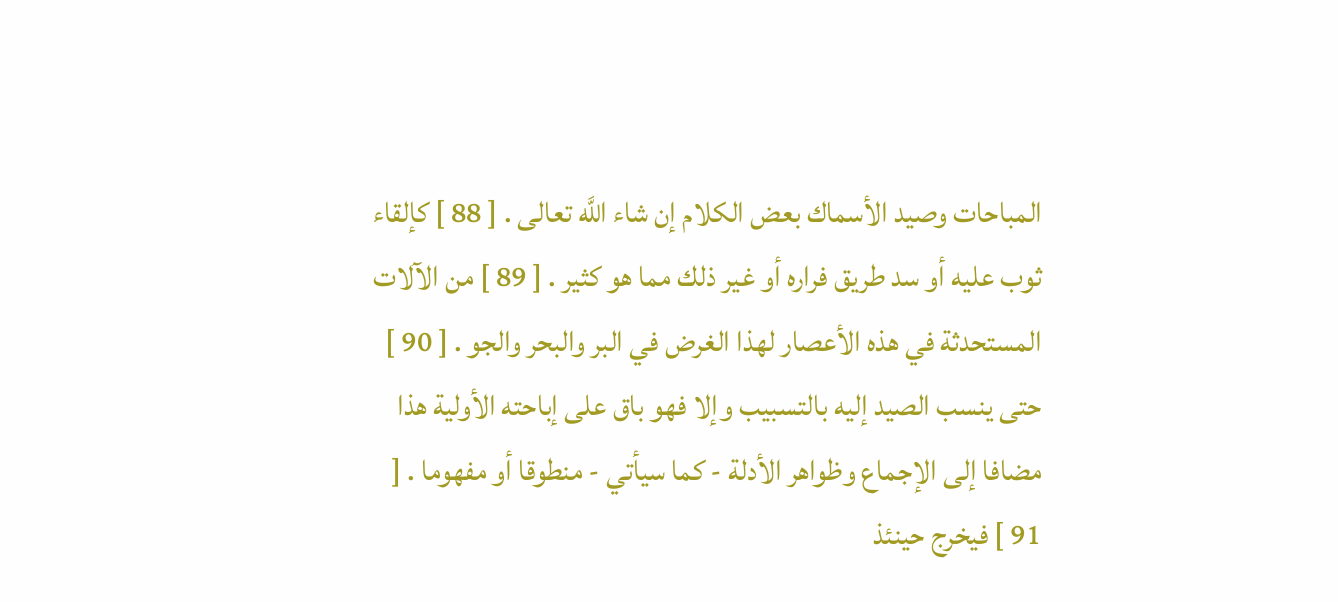المباحات وصيد الأسماك بعض الكلام إن شاء اللَّه تعالى . [ 88 ] كإلقاء ثوب عليه أو سد طريق فراره أو غير ذلك مما هو كثير . [ 89 ] من الآلات المستحدثة في هذه الأعصار لهذا الغرض في البر والبحر والجو . [ 90 ] حتى ينسب الصيد إليه بالتسبيب وإلا فهو باق على إباحته الأولية هذا مضافا إلى الإجماع وظواهر الأدلة - كما سيأتي - منطوقا أو مفهوما . [ 91 ] فيخرج حينئذ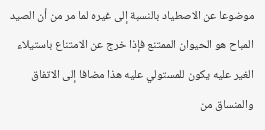موضوعا عن الاصطياد بالنسبة إلى غيره لما مر من أن الصيد المباح هو الحيوان الممتنع فإذا خرج عن الامتناع باستيلاء الغير عليه يكون للمستولي عليه هذا مضافا إلى الاتفاق والمنساق من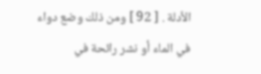الأدلة . [ 92 ] ومن ذلك وضع دواء في الماء أو نشر رائحة في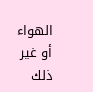الهواء أو غير ذلك